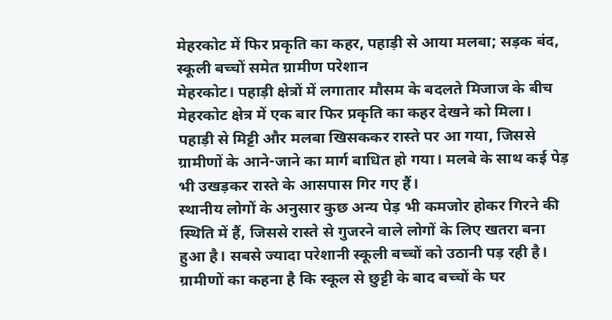मेहरकोट में फिर प्रकृति का कहर, पहाड़ी से आया मलबा; सड़क बंद, स्कूली बच्चों समेत ग्रामीण परेशान
मेहरकोट। पहाड़ी क्षेत्रों में लगातार मौसम के बदलते मिजाज के बीच मेहरकोट क्षेत्र में एक बार फिर प्रकृति का कहर देखने को मिला। पहाड़ी से मिट्टी और मलबा खिसककर रास्ते पर आ गया, जिससे ग्रामीणों के आने-जाने का मार्ग बाधित हो गया। मलबे के साथ कई पेड़ भी उखड़कर रास्ते के आसपास गिर गए हैं।
स्थानीय लोगों के अनुसार कुछ अन्य पेड़ भी कमजोर होकर गिरने की स्थिति में हैं, जिससे रास्ते से गुजरने वाले लोगों के लिए खतरा बना हुआ है। सबसे ज्यादा परेशानी स्कूली बच्चों को उठानी पड़ रही है। ग्रामीणों का कहना है कि स्कूल से छुट्टी के बाद बच्चों के घर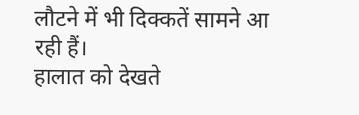लौटने में भी दिक्कतें सामने आ रही हैं।
हालात को देखते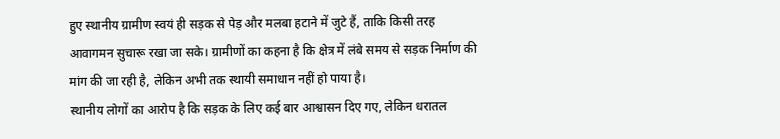हुए स्थानीय ग्रामीण स्वयं ही सड़क से पेड़ और मलबा हटाने में जुटे हैं, ताकि किसी तरह आवागमन सुचारू रखा जा सके। ग्रामीणों का कहना है कि क्षेत्र में लंबे समय से सड़क निर्माण की मांग की जा रही है, लेकिन अभी तक स्थायी समाधान नहीं हो पाया है।
स्थानीय लोगों का आरोप है कि सड़क के लिए कई बार आश्वासन दिए गए, लेकिन धरातल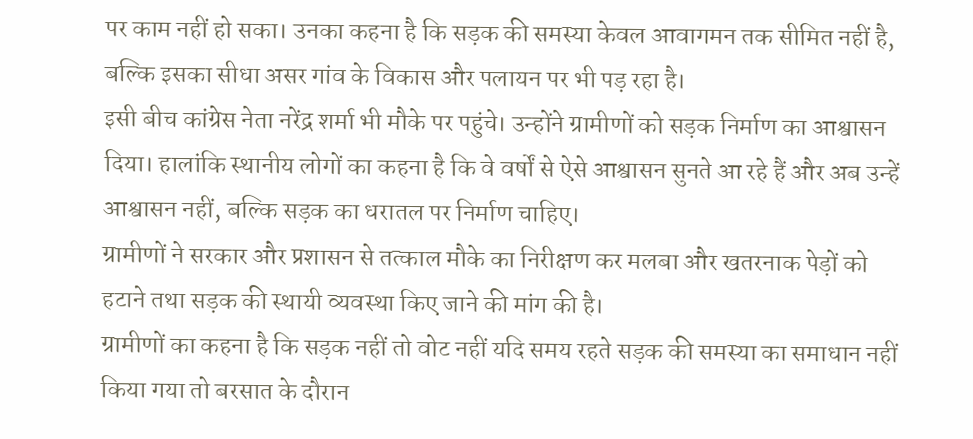पर काम नहीं हो सका। उनका कहना है कि सड़क की समस्या केवल आवागमन तक सीमित नहीं है, बल्कि इसका सीधा असर गांव के विकास और पलायन पर भी पड़ रहा है।
इसी बीच कांग्रेस नेता नरेंद्र शर्मा भी मौके पर पहुंचे। उन्होंने ग्रामीणों को सड़क निर्माण का आश्वासन दिया। हालांकि स्थानीय लोगों का कहना है कि वे वर्षों से ऐसे आश्वासन सुनते आ रहे हैं और अब उन्हें आश्वासन नहीं, बल्कि सड़क का धरातल पर निर्माण चाहिए।
ग्रामीणों ने सरकार और प्रशासन से तत्काल मौके का निरीक्षण कर मलबा और खतरनाक पेड़ों को हटाने तथा सड़क की स्थायी व्यवस्था किए जाने की मांग की है।
ग्रामीणों का कहना है कि सड़क नहीं तो वोट नहीं यदि समय रहते सड़क की समस्या का समाधान नहीं किया गया तो बरसात के दौरान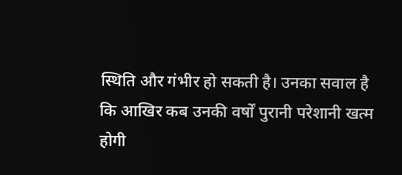स्थिति और गंभीर हो सकती है। उनका सवाल है कि आखिर कब उनकी वर्षों पुरानी परेशानी खत्म होगी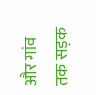और गांव तक सड़क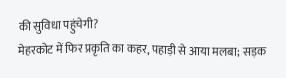की सुविधा पहुंचेगी?
मेहरकोट में फिर प्रकृति का कहर, पहाड़ी से आया मलबा; सड़क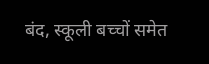बंद, स्कूली बच्चों समेत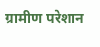ग्रामीण परेशान